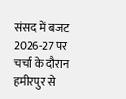संसद में बजट 2026-27 पर चर्चा के दौरान हमीरपुर से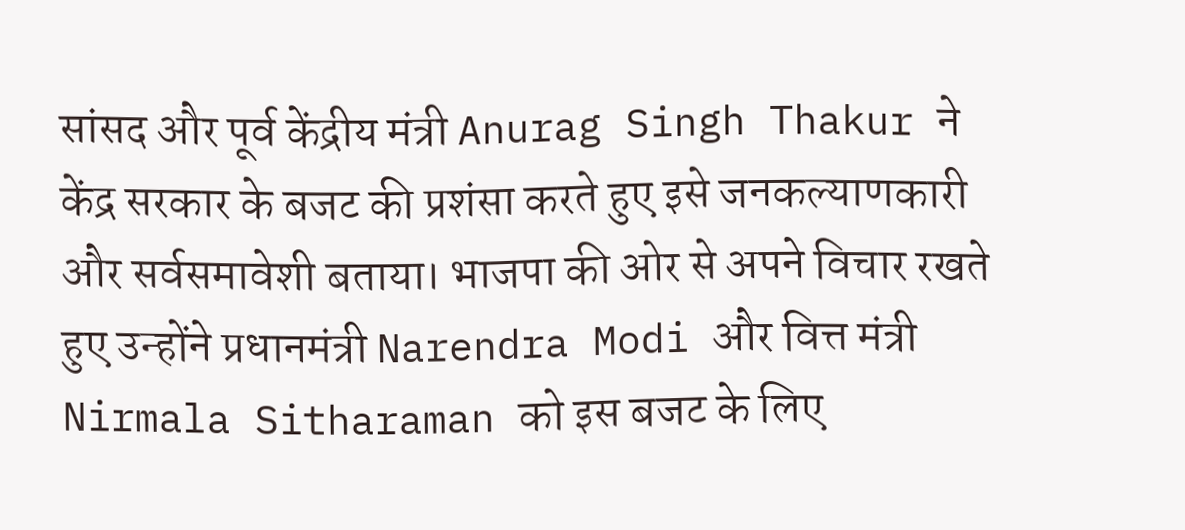सांसद और पूर्व केंद्रीय मंत्री Anurag Singh Thakur ने केंद्र सरकार के बजट की प्रशंसा करते हुए इसे जनकल्याणकारी और सर्वसमावेशी बताया। भाजपा की ओर से अपने विचार रखते हुए उन्होंने प्रधानमंत्री Narendra Modi और वित्त मंत्री Nirmala Sitharaman को इस बजट के लिए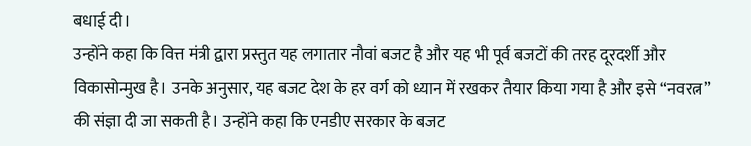बधाई दी।
उन्होंने कहा कि वित्त मंत्री द्वारा प्रस्तुत यह लगातार नौवां बजट है और यह भी पूर्व बजटों की तरह दूरदर्शी और विकासोन्मुख है। उनके अनुसार, यह बजट देश के हर वर्ग को ध्यान में रखकर तैयार किया गया है और इसे “नवरत्न” की संज्ञा दी जा सकती है। उन्होंने कहा कि एनडीए सरकार के बजट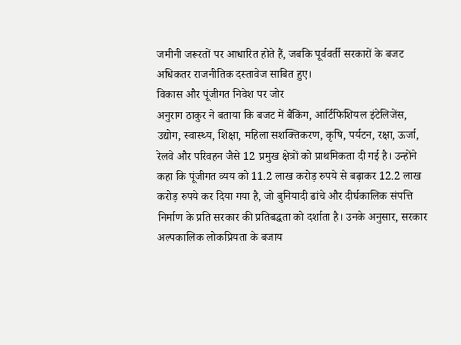जमीनी जरूरतों पर आधारित होते हैं, जबकि पूर्ववर्ती सरकारों के बजट अधिकतर राजनीतिक दस्तावेज साबित हुए।
विकास और पूंजीगत निवेश पर जोर
अनुराग ठाकुर ने बताया कि बजट में बैंकिंग, आर्टिफिशियल इंटेलिजेंस, उद्योग, स्वास्थ्य, शिक्षा, महिला सशक्तिकरण, कृषि, पर्यटन, रक्षा, ऊर्जा, रेलवे और परिवहन जैसे 12 प्रमुख क्षेत्रों को प्राथमिकता दी गई है। उन्होंने कहा कि पूंजीगत व्यय को 11.2 लाख करोड़ रुपये से बढ़ाकर 12.2 लाख करोड़ रुपये कर दिया गया है, जो बुनियादी ढांचे और दीर्घकालिक संपत्ति निर्माण के प्रति सरकार की प्रतिबद्धता को दर्शाता है। उनके अनुसार, सरकार अल्पकालिक लोकप्रियता के बजाय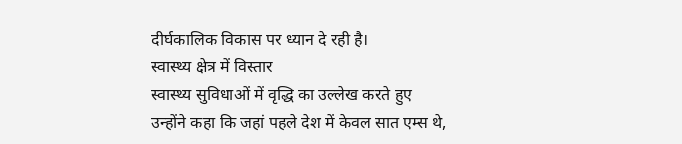दीर्घकालिक विकास पर ध्यान दे रही है।
स्वास्थ्य क्षेत्र में विस्तार
स्वास्थ्य सुविधाओं में वृद्धि का उल्लेख करते हुए उन्होंने कहा कि जहां पहले देश में केवल सात एम्स थे,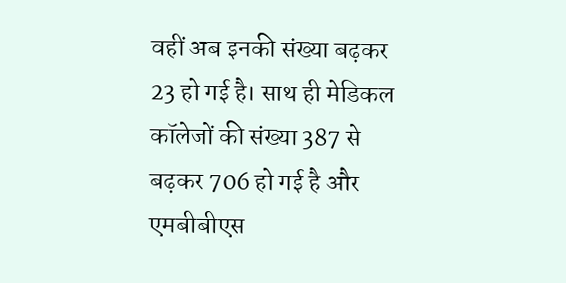वहीं अब इनकी संख्या बढ़कर 23 हो गई है। साथ ही मेडिकल कॉलेजों की संख्या 387 से बढ़कर 706 हो गई है और एमबीबीएस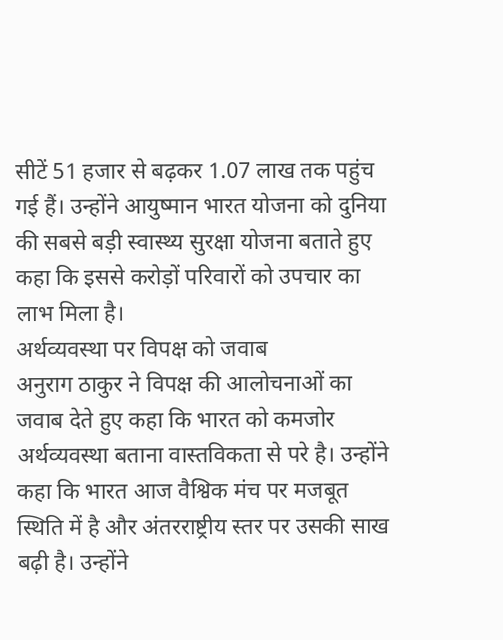सीटें 51 हजार से बढ़कर 1.07 लाख तक पहुंच गई हैं। उन्होंने आयुष्मान भारत योजना को दुनिया की सबसे बड़ी स्वास्थ्य सुरक्षा योजना बताते हुए कहा कि इससे करोड़ों परिवारों को उपचार का लाभ मिला है।
अर्थव्यवस्था पर विपक्ष को जवाब
अनुराग ठाकुर ने विपक्ष की आलोचनाओं का जवाब देते हुए कहा कि भारत को कमजोर अर्थव्यवस्था बताना वास्तविकता से परे है। उन्होंने कहा कि भारत आज वैश्विक मंच पर मजबूत स्थिति में है और अंतरराष्ट्रीय स्तर पर उसकी साख बढ़ी है। उन्होंने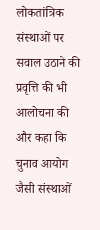लोकतांत्रिक संस्थाओं पर सवाल उठाने की प्रवृत्ति की भी आलोचना की और कहा कि चुनाव आयोग जैसी संस्थाओं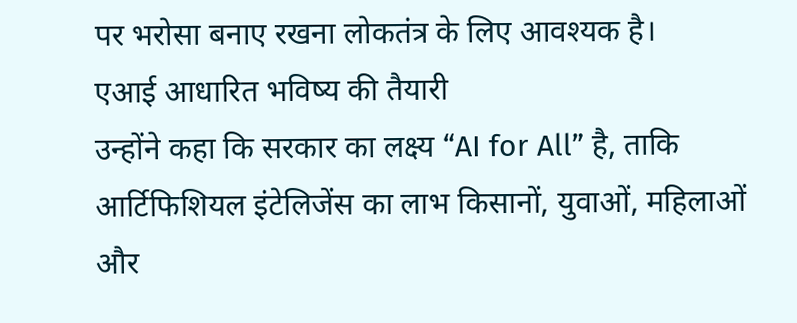पर भरोसा बनाए रखना लोकतंत्र के लिए आवश्यक है।
एआई आधारित भविष्य की तैयारी
उन्होंने कहा कि सरकार का लक्ष्य “AI for All” है, ताकि आर्टिफिशियल इंटेलिजेंस का लाभ किसानों, युवाओं, महिलाओं और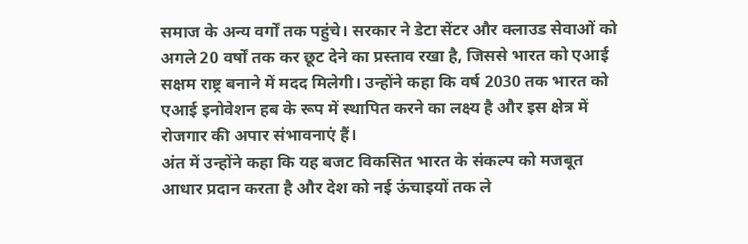समाज के अन्य वर्गों तक पहुंचे। सरकार ने डेटा सेंटर और क्लाउड सेवाओं को अगले 20 वर्षों तक कर छूट देने का प्रस्ताव रखा है, जिससे भारत को एआई सक्षम राष्ट्र बनाने में मदद मिलेगी। उन्होंने कहा कि वर्ष 2030 तक भारत को एआई इनोवेशन हब के रूप में स्थापित करने का लक्ष्य है और इस क्षेत्र में रोजगार की अपार संभावनाएं हैं।
अंत में उन्होंने कहा कि यह बजट विकसित भारत के संकल्प को मजबूत आधार प्रदान करता है और देश को नई ऊंचाइयों तक ले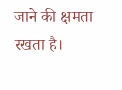जाने की क्षमता रखता है।